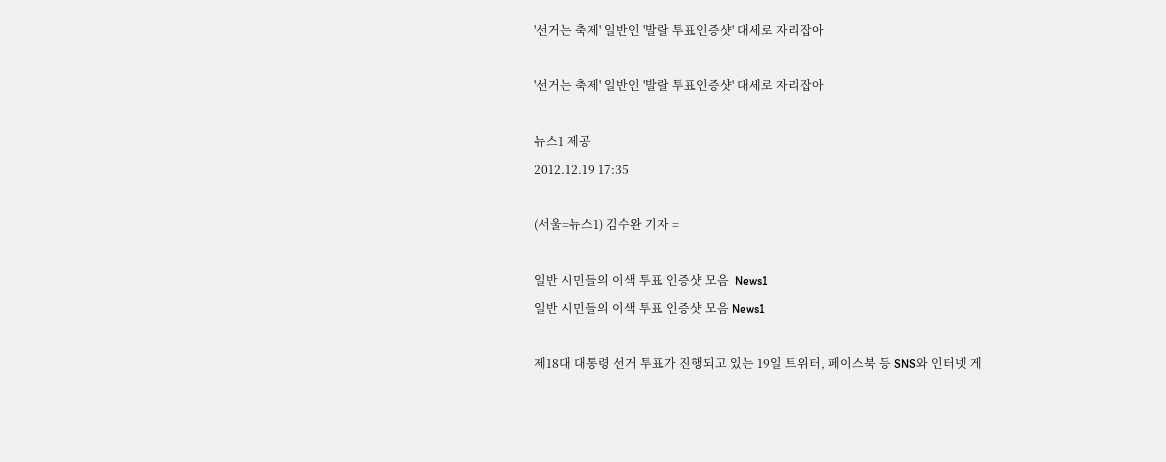'선거는 축제' 일반인 '발랄 투표인증샷' 대세로 자리잡아

'선거는 축제' 일반인 '발랄 투표인증샷' 대세로 자리잡아

뉴스1 제공
2012.12.19 17:35

(서울=뉴스1) 김수완 기자 =

일반 시민들의 이색 투표 인증샷 모음  News1
일반 시민들의 이색 투표 인증샷 모음 News1

제18대 대통령 선거 투표가 진행되고 있는 19일 트위터, 페이스북 등 SNS와 인터넷 게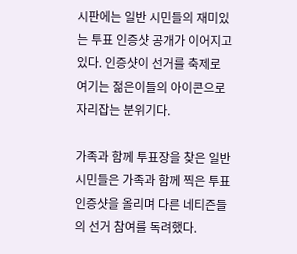시판에는 일반 시민들의 재미있는 투표 인증샷 공개가 이어지고 있다. 인증샷이 선거를 축제로 여기는 젊은이들의 아이콘으로 자리잡는 분위기다.

가족과 함께 투표장을 찾은 일반 시민들은 가족과 함께 찍은 투표 인증샷을 올리며 다른 네티즌들의 선거 참여를 독려했다.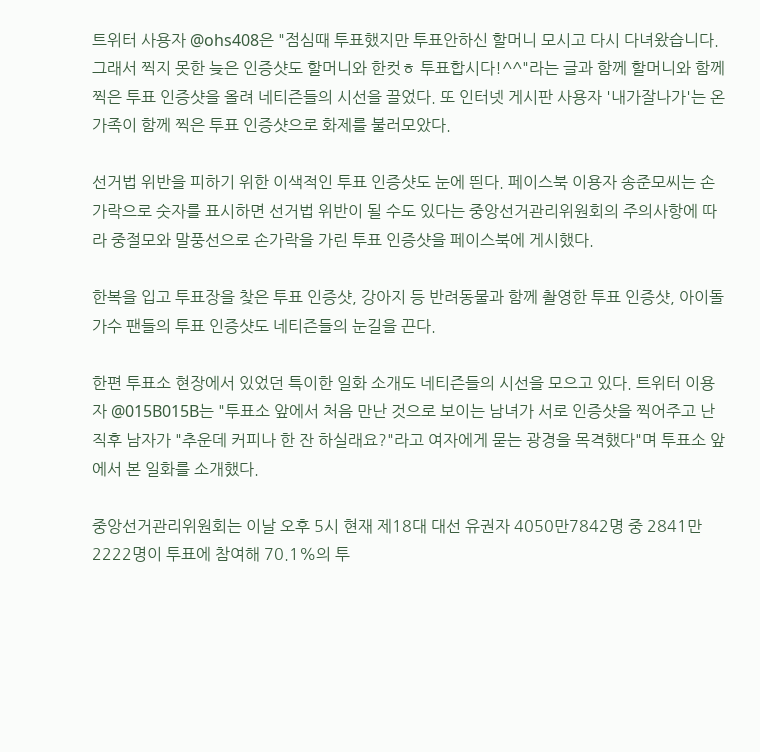트위터 사용자 @ohs408은 "점심때 투표했지만 투표안하신 할머니 모시고 다시 다녀왔습니다. 그래서 찍지 못한 늦은 인증샷도 할머니와 한컷ㅎ 투표합시다!^^"라는 글과 함께 할머니와 함께 찍은 투표 인증샷을 올려 네티즌들의 시선을 끌었다. 또 인터넷 게시판 사용자 '내가잘나가'는 온가족이 함께 찍은 투표 인증샷으로 화제를 불러모았다.

선거법 위반을 피하기 위한 이색적인 투표 인증샷도 눈에 띈다. 페이스북 이용자 송준모씨는 손가락으로 숫자를 표시하면 선거법 위반이 될 수도 있다는 중앙선거관리위원회의 주의사항에 따라 중절모와 말풍선으로 손가락을 가린 투표 인증샷을 페이스북에 게시했다.

한복을 입고 투표장을 찾은 투표 인증샷, 강아지 등 반려동물과 함께 촬영한 투표 인증샷, 아이돌 가수 팬들의 투표 인증샷도 네티즌들의 눈길을 끈다.

한편 투표소 현장에서 있었던 특이한 일화 소개도 네티즌들의 시선을 모으고 있다. 트위터 이용자 @015B015B는 "투표소 앞에서 처음 만난 것으로 보이는 남녀가 서로 인증샷을 찍어주고 난 직후 남자가 "추운데 커피나 한 잔 하실래요?"라고 여자에게 묻는 광경을 목격했다"며 투표소 앞에서 본 일화를 소개했다.

중앙선거관리위원회는 이날 오후 5시 현재 제18대 대선 유권자 4050만7842명 중 2841만2222명이 투표에 참여해 70.1%의 투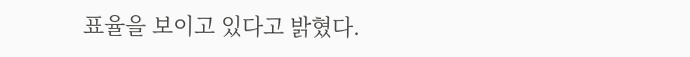표율을 보이고 있다고 밝혔다.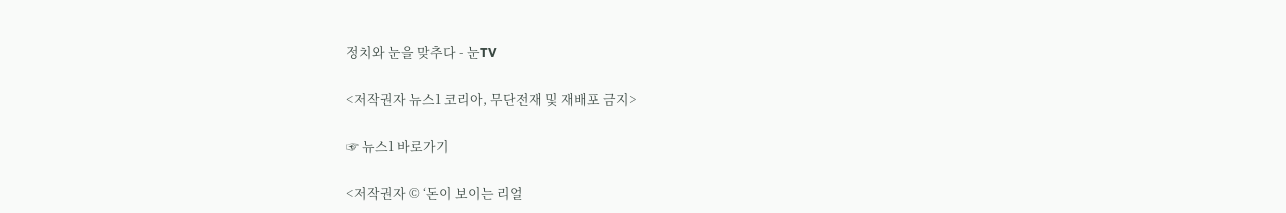정치와 눈을 맞추다 - 눈TV

<저작권자 뉴스1 코리아, 무단전재 및 재배포 금지>

☞ 뉴스1 바로가기

<저작권자 © ‘돈이 보이는 리얼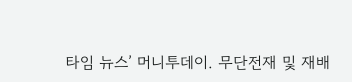타임 뉴스’ 머니투데이. 무단전재 및 재배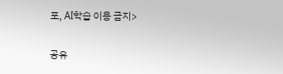포, AI학습 이용 금지>

공유